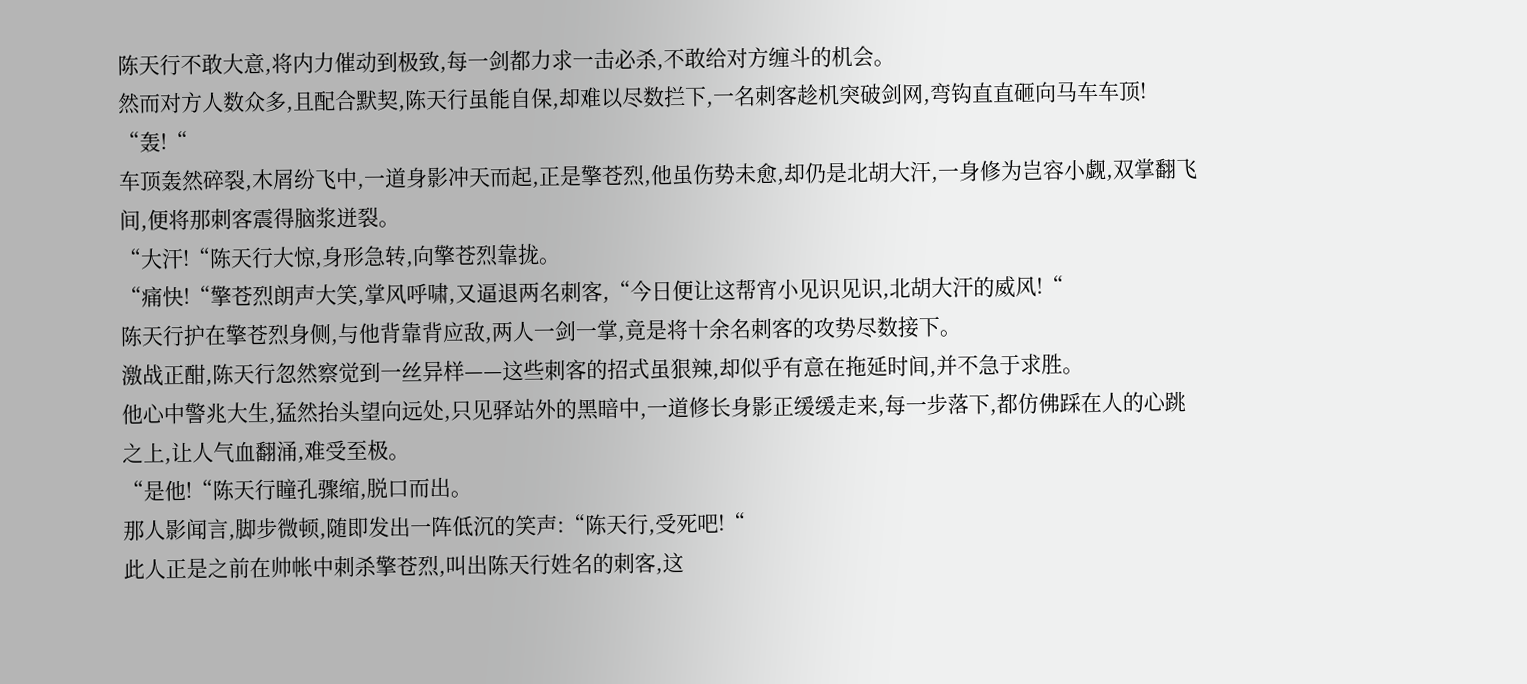陈天行不敢大意,将内力催动到极致,每一剑都力求一击必杀,不敢给对方缠斗的机会。
然而对方人数众多,且配合默契,陈天行虽能自保,却难以尽数拦下,一名刺客趁机突破剑网,弯钩直直砸向马车车顶!
“轰!“
车顶轰然碎裂,木屑纷飞中,一道身影冲天而起,正是擎苍烈,他虽伤势未愈,却仍是北胡大汗,一身修为岂容小觑,双掌翻飞间,便将那刺客震得脑浆迸裂。
“大汗!“陈天行大惊,身形急转,向擎苍烈靠拢。
“痛快!“擎苍烈朗声大笑,掌风呼啸,又逼退两名刺客,“今日便让这帮宵小见识见识,北胡大汗的威风!“
陈天行护在擎苍烈身侧,与他背靠背应敌,两人一剑一掌,竟是将十余名刺客的攻势尽数接下。
激战正酣,陈天行忽然察觉到一丝异样——这些刺客的招式虽狠辣,却似乎有意在拖延时间,并不急于求胜。
他心中警兆大生,猛然抬头望向远处,只见驿站外的黑暗中,一道修长身影正缓缓走来,每一步落下,都仿佛踩在人的心跳之上,让人气血翻涌,难受至极。
“是他!“陈天行瞳孔骤缩,脱口而出。
那人影闻言,脚步微顿,随即发出一阵低沉的笑声:“陈天行,受死吧!“
此人正是之前在帅帐中刺杀擎苍烈,叫出陈天行姓名的刺客,这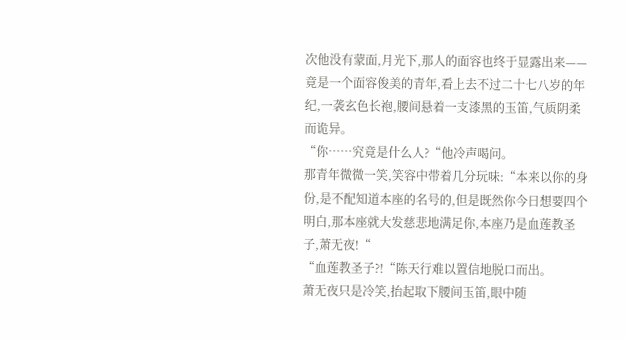次他没有蒙面,月光下,那人的面容也终于显露出来——竟是一个面容俊美的青年,看上去不过二十七八岁的年纪,一袭玄色长袍,腰间悬着一支漆黑的玉笛,气质阴柔而诡异。
“你……究竟是什么人?“他冷声喝问。
那青年微微一笑,笑容中带着几分玩味:“本来以你的身份,是不配知道本座的名号的,但是既然你今日想要四个明白,那本座就大发慈悲地满足你,本座乃是血莲教圣子,萧无夜!“
“血莲教圣子?!“陈天行难以置信地脱口而出。
萧无夜只是冷笑,抬起取下腰间玉笛,眼中随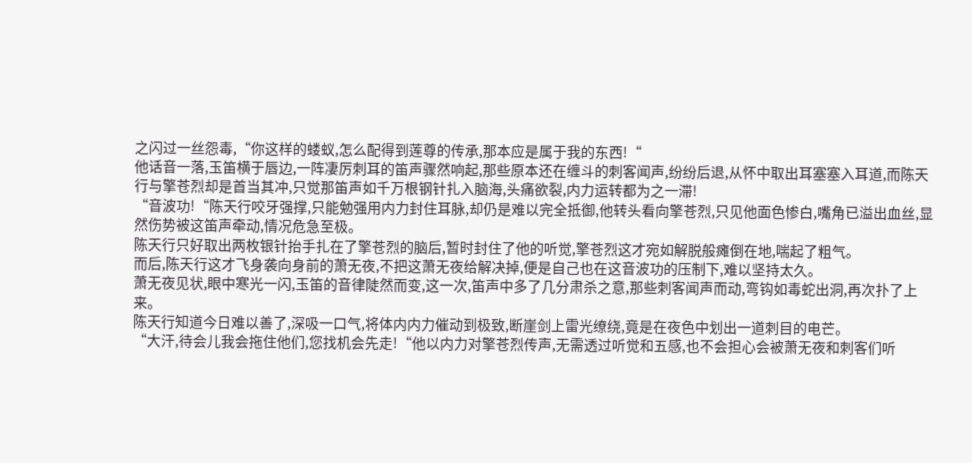之闪过一丝怨毒,“你这样的蝼蚁,怎么配得到莲尊的传承,那本应是属于我的东西!“
他话音一落,玉笛横于唇边,一阵凄厉刺耳的笛声骤然响起,那些原本还在缠斗的刺客闻声,纷纷后退,从怀中取出耳塞塞入耳道,而陈天行与擎苍烈却是首当其冲,只觉那笛声如千万根钢针扎入脑海,头痛欲裂,内力运转都为之一滞!
“音波功!“陈天行咬牙强撑,只能勉强用内力封住耳脉,却仍是难以完全抵御,他转头看向擎苍烈,只见他面色惨白,嘴角已溢出血丝,显然伤势被这笛声牵动,情况危急至极。
陈天行只好取出两枚银针抬手扎在了擎苍烈的脑后,暂时封住了他的听觉,擎苍烈这才宛如解脱般瘫倒在地,喘起了粗气。
而后,陈天行这才飞身袭向身前的萧无夜,不把这萧无夜给解决掉,便是自己也在这音波功的压制下,难以坚持太久。
萧无夜见状,眼中寒光一闪,玉笛的音律陡然而变,这一次,笛声中多了几分肃杀之意,那些刺客闻声而动,弯钩如毒蛇出洞,再次扑了上来。
陈天行知道今日难以善了,深吸一口气,将体内内力催动到极致,断崖剑上雷光缭绕,竟是在夜色中划出一道刺目的电芒。
“大汗,待会儿我会拖住他们,您找机会先走!“他以内力对擎苍烈传声,无需透过听觉和五感,也不会担心会被萧无夜和刺客们听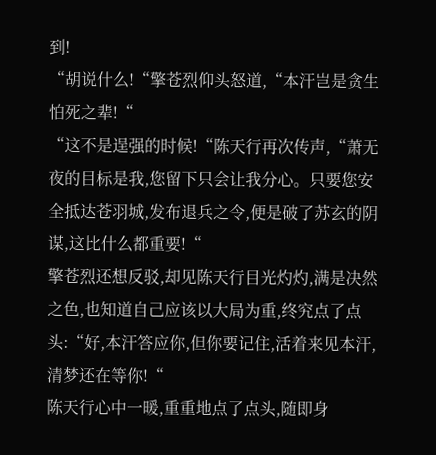到!
“胡说什么!“擎苍烈仰头怒道,“本汗岂是贪生怕死之辈!“
“这不是逞强的时候!“陈天行再次传声,“萧无夜的目标是我,您留下只会让我分心。只要您安全抵达苍羽城,发布退兵之令,便是破了苏玄的阴谋,这比什么都重要!“
擎苍烈还想反驳,却见陈天行目光灼灼,满是决然之色,也知道自己应该以大局为重,终究点了点头:“好,本汗答应你,但你要记住,活着来见本汗,清梦还在等你!“
陈天行心中一暖,重重地点了点头,随即身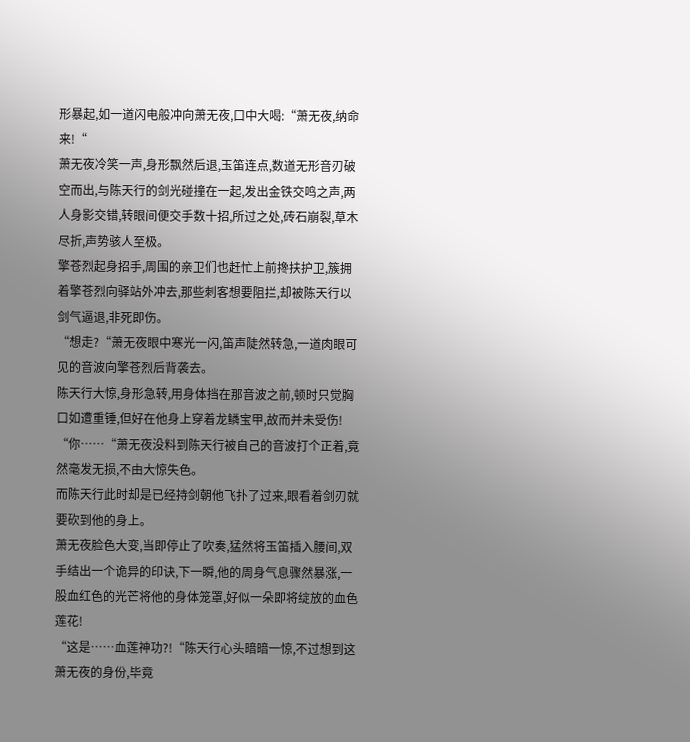形暴起,如一道闪电般冲向萧无夜,口中大喝:“萧无夜,纳命来!“
萧无夜冷笑一声,身形飘然后退,玉笛连点,数道无形音刃破空而出,与陈天行的剑光碰撞在一起,发出金铁交鸣之声,两人身影交错,转眼间便交手数十招,所过之处,砖石崩裂,草木尽折,声势骇人至极。
擎苍烈起身招手,周围的亲卫们也赶忙上前搀扶护卫,簇拥着擎苍烈向驿站外冲去,那些刺客想要阻拦,却被陈天行以剑气逼退,非死即伤。
“想走?“萧无夜眼中寒光一闪,笛声陡然转急,一道肉眼可见的音波向擎苍烈后背袭去。
陈天行大惊,身形急转,用身体挡在那音波之前,顿时只觉胸口如遭重锤,但好在他身上穿着龙鳞宝甲,故而并未受伤!
“你……“萧无夜没料到陈天行被自己的音波打个正着,竟然毫发无损,不由大惊失色。
而陈天行此时却是已经持剑朝他飞扑了过来,眼看着剑刃就要砍到他的身上。
萧无夜脸色大变,当即停止了吹奏,猛然将玉笛插入腰间,双手结出一个诡异的印诀,下一瞬,他的周身气息骤然暴涨,一股血红色的光芒将他的身体笼罩,好似一朵即将绽放的血色莲花!
“这是……血莲神功?!“陈天行心头暗暗一惊,不过想到这萧无夜的身份,毕竟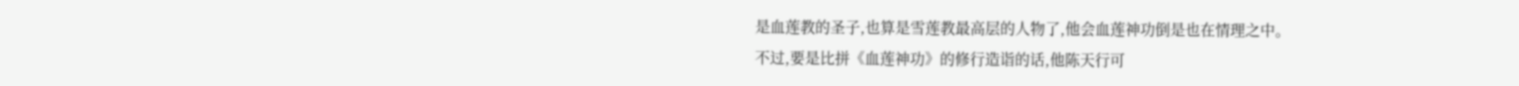是血莲教的圣子,也算是雪莲教最高层的人物了,他会血莲神功倒是也在情理之中。
不过,要是比拼《血莲神功》的修行造诣的话,他陈天行可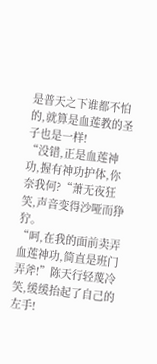是普天之下谁都不怕的,就算是血莲教的圣子也是一样!
“没错,正是血莲神功,握有神功护体,你奈我何?“萧无夜狂笑,声音变得沙哑而狰狞。
“呵,在我的面前卖弄血莲神功,简直是班门弄斧!”陈天行轻蔑冷笑,缓缓抬起了自己的左手!